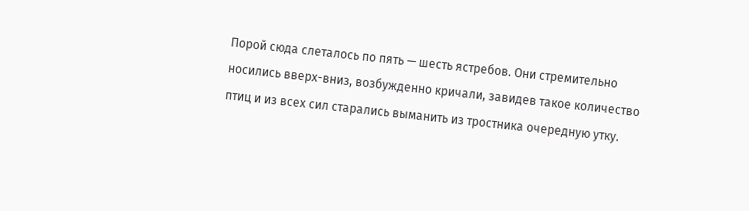Порой сюда слеталось по пять — шесть ястребов. Они стремительно носились вверх-вниз, возбужденно кричали, завидев такое количество птиц и из всех сил старались выманить из тростника очередную утку.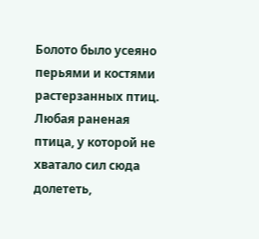Болото было усеяно перьями и костями растерзанных птиц. Любая раненая птица, у которой не хватало сил сюда долететь,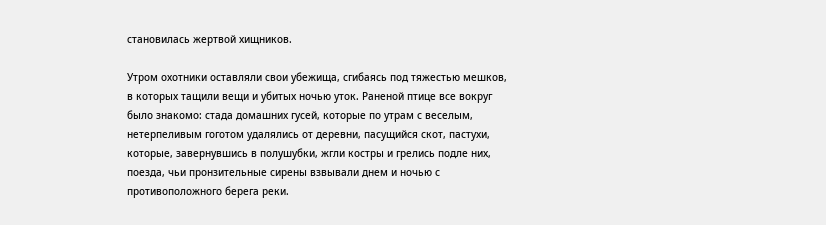становилась жертвой хищников.

Утром охотники оставляли свои убежища, сгибаясь под тяжестью мешков, в которых тащили вещи и убитых ночью уток. Раненой птице все вокруг было знакомо: стада домашних гусей, которые по утрам с веселым, нетерпеливым гоготом удалялись от деревни, пасущийся скот, пастухи, которые, завернувшись в полушубки, жгли костры и грелись подле них, поезда, чьи пронзительные сирены взвывали днем и ночью с противоположного берега реки.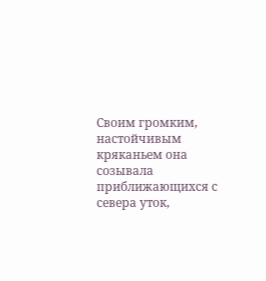Своим громким, настойчивым кряканьем она созывала приближающихся с севера уток,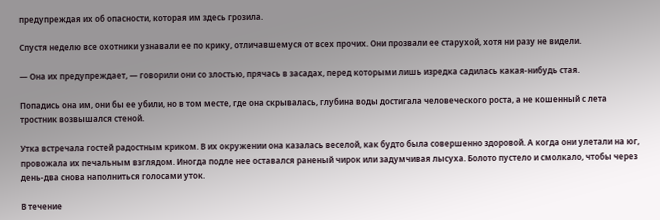предупреждая их об опасности, которая им здесь грозила.

Спустя неделю все охотники узнавали ее по крику, отличавшемуся от всех прочих. Они прозвали ее старухой, хотя ни разу не видели.

— Она их предупреждает, — говорили они со злостью, прячась в засадах, перед которыми лишь изредка садилась какая-нибудь стая.

Попадись она им, они бы ее убили, но в том месте, где она скрывалась, глубина воды достигала человеческого роста, а не кошенный с лета тростник возвышался стеной.

Утка встречала гостей радостным криком. В их окружении она казалась веселой, как будто была совершенно здоровой. А когда они улетали на юг, провожала их печальным взглядом. Иногда подле нее оставался раненый чирок или задумчивая лысуха. Болото пустело и смолкало, чтобы через день-два снова наполниться голосами уток.

В течение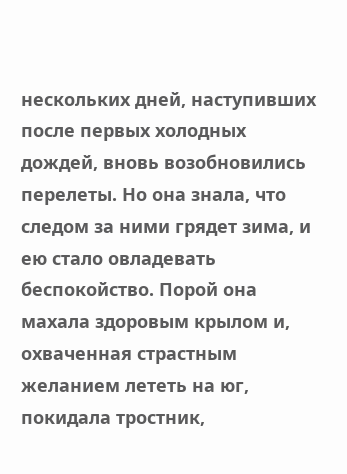нескольких дней, наступивших после первых холодных дождей, вновь возобновились перелеты. Но она знала, что следом за ними грядет зима, и ею стало овладевать беспокойство. Порой она махала здоровым крылом и, охваченная страстным желанием лететь на юг, покидала тростник,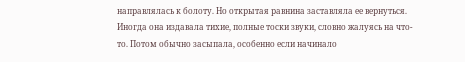направлялась к болоту. Но открытая равнина заставляла ее вернуться. Иногда она издавала тихие, полные тоски звуки, словно жалуясь на что-то. Потом обычно засыпала, особенно если начинало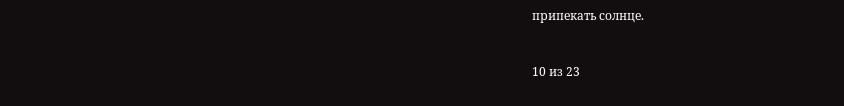припекать солнце.



10 из 23